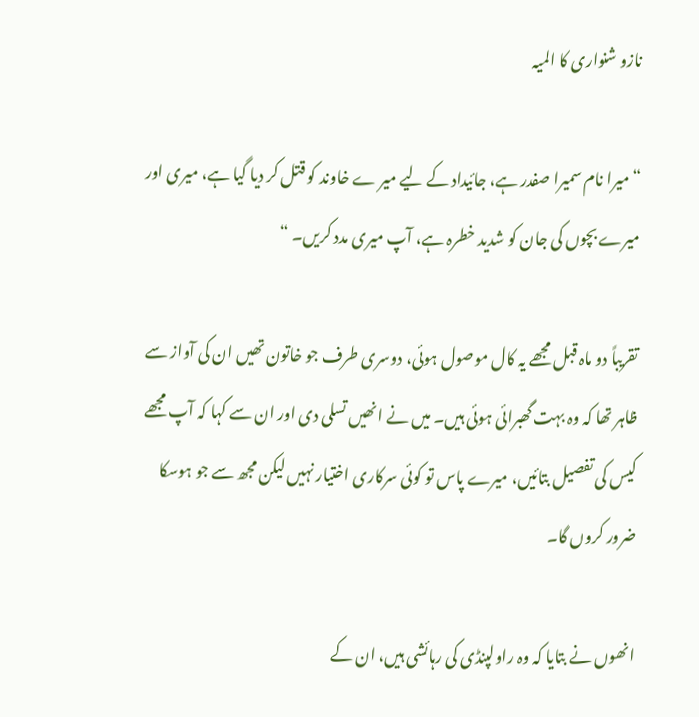نازو شنواری کا المیہ

“میرا نام سمیرا صفدر ہے، جائیداد کے لیے میر ے خاوند کو قتل کر دیا گیا ہے، میری اور میرے بچوں کی جان کو شدید خطرہ ہے، آپ میری مدد کریں۔ “

تقریباً دو ماہ قبل مجھے یہ کال موصول ہوئی، دوسری طرف جو خاتون تھیں ان کی آواز سے ظاہر تھا کہ وہ بہت گھبرائی ہوئی ہیں۔ میں نے انھیں تسلی دی اور ان سے کہا کہ آپ مجھے کیس کی تفصیل بتائیں، میرے پاس تو کوئی سرکاری اختیار نہیں لیکن مجھ سے جو ہوسکا ضرور کروں گا۔

انھوں نے بتایا کہ وہ راولپنڈی کی رہائشی ہیں، ان کے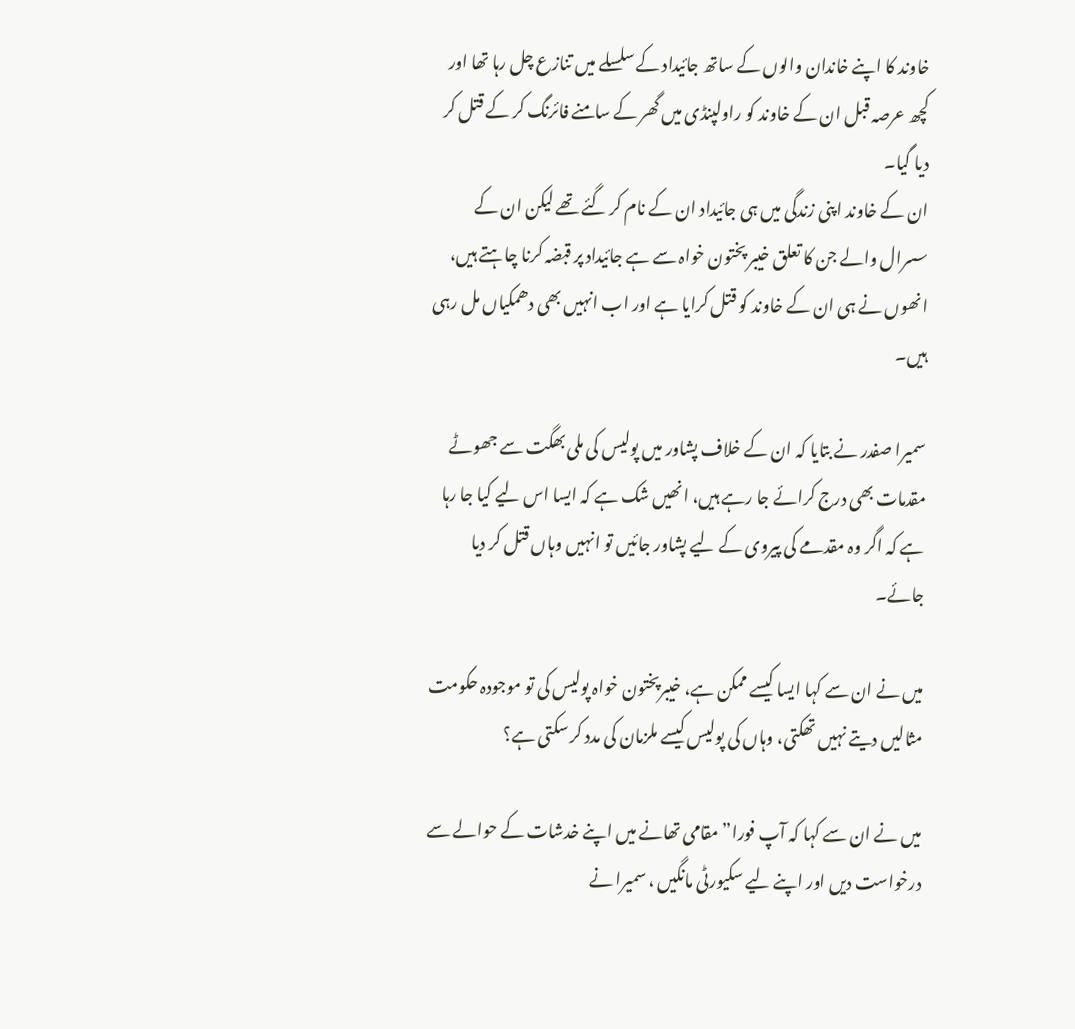خاوند کا اپنے خاندان والوں کے ساتھ جائیداد کے سلسلے میں تنازع چل رہا تھا اور کچھ عرصہ قبل ان کے خاوند کو راولپنڈی میں گھر کے سامنے فائرنگ کر کے قتل کر دیا گیا۔
ان کے خاوند اپنی زندگی میں ہی جائیداد ان کے نام کر گئے تھے لیکن ان کے سسرال والے جن کا تعلق خیبر پختون خواہ سے ہے جائیداد پر قبضہ کرنا چاہتے ہیں، انھوں نے ہی ان کے خاوند کو قتل کرایا ہے اور اب انہیں بھی دھمکیاں مل رہی ہیں۔

سمیرا صفدر نے بتایا کہ ان کے خلاف پشاور میں پولیس کی ملی بھگت سے جھوٹے مقدمات بھی درج کرائے جا رہے ہیں، انھیں شک ہے کہ ایسا اس لیے کیا جا رہا ہے کہ اگر وہ مقدمے کی پیروی کے لیے پشاور جائیں تو انہیں وہاں قتل کر دیا جائے۔

میں نے ان سے کہا ایسا کیسے ممکن ہے، خیبرپختون خواہ پولیس کی تو موجودہ حکومت مثالیں دیتے نہیں تھکتی، وہاں کی پولیس کیسے ملزمان کی مدد کر سکتی ہے؟

میں نے ان سے کہا کہ آپ فورا” مقامی تھانے میں اپنے خدشات کے حوالے سے درخواست دیں اور اپنے لیے سکیورٹی مانگیں ، سمیرا نے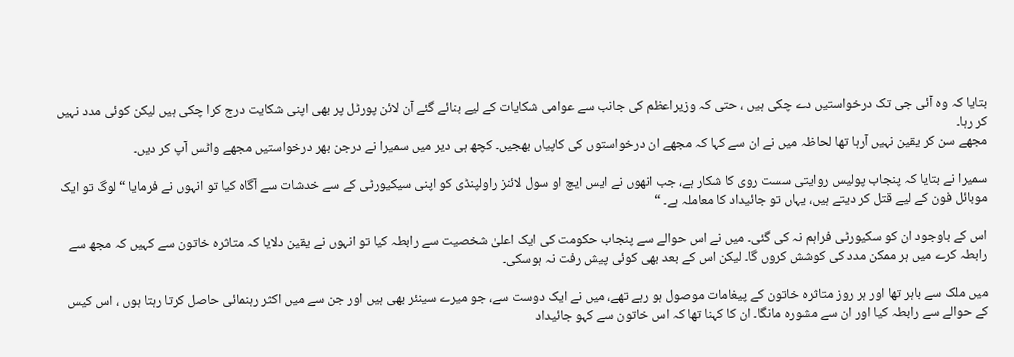بتایا کہ وہ آئی جی تک درخواستیں دے چکی ہیں ، حتی کہ وزیراعظم کی جانب سے عوامی شکایات کے لیے بنائے گئے آن لائن پورٹل پر بھی اپنی شکایت درج کرا چکی ہیں لیکن کوئی مدد نہیں کر رہا۔
مجھے سن کر یقین نہیں آرہا تھا لحاظہ میں نے ان سے کہا کہ مجھے ان درخواستوں کی کاپیاں بھجیں۔ کچھ ہی دیر میں سمیرا نے درجن بھر درخواستیں مجھے واٹس آپ کر دیں۔

سمیرا نے بتایا کہ پنجاب پولیس روایتی سست روی کا شکار ہے، جب انھوں نے ایس ایچ او سول لائنز راولپنڈی کو اپنی سیکیورٹی کے سے خدشات سے آگاہ کیا تو انہوں نے فرمایا “ لوگ تو ایک موبائل فون کے لیے قتل کر دیتے ہیں، یہاں تو جائیداد کا معاملہ ہے۔ “

اس کے باوجود ان کو سکیورٹی فراہم نہ کی گئی۔ میں نے اس حوالے سے پنجاب حکومت کی ایک اعلیٰ شخصیت سے رابطہ کیا تو انہوں نے یقین دلایا کہ متاثرہ خاتون سے کہیں کہ مجھ سے رابطہ کرے میں ہر ممکن مدد کی کوشش کروں گا۔ لیکن اس کے بعد بھی کوئی پیش رفت نہ ہوسکی۔

میں ملک سے باہر تھا اور ہر روز متاثرہ خاتون کے پیغامات موصول ہو رہے تھے، میں نے ایک دوست سے، جو میرے سینئر بھی ہیں اور جن سے میں اکثر رہنمائی حاصل کرتا رہتا ہوں ، اس کیس کے حوالے سے رابطہ کیا اور ان سے مشورہ مانگا۔ ان کا کہنا تھا کہ اس خاتون سے کہو جائیداد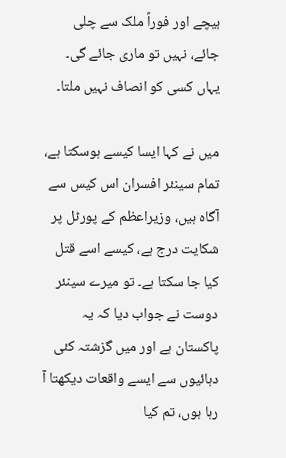بیچے اور فوراً ملک سے چلی جائے، نہیں تو ماری جائے گی۔ یہاں کسی کو انصاف نہیں ملتا۔

میں نے کہا ایسا کیسے ہوسکتا ہے، تمام سینئر افسران اس کیس سے آگاہ ہیں، وزیراعظم کے پورٹل پر شکایت درج ہے، کیسے اسے قتل کیا جا سکتا ہے۔ تو میرے سینئر دوست نے جواب دیا کہ یہ پاکستان ہے اور میں گزشتہ کئی دہائیوں سے ایسے واقعات دیکھتا آ رہا ہوں، تم کیا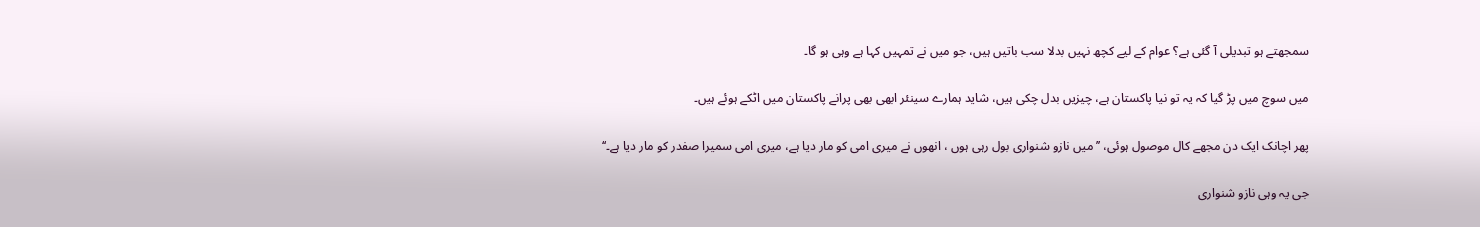سمجھتے ہو تبدیلی آ گئی ہے؟ عوام کے لیے کچھ نہیں بدلا سب باتیں ہیں، جو میں نے تمہیں کہا ہے وہی ہو گا۔

میں سوچ میں پڑ گیا کہ یہ تو نیا پاکستان ہے، چیزیں بدل چکی ہیں، شاید ہمارے سینئر ابھی بھی پرانے پاکستان میں اٹکے ہوئے ہیں۔

پھر اچانک ایک دن مجھے کال موصول ہوئی، ’’میں نازو شنواری بول رہی ہوں ، انھوں نے میری امی کو مار دیا ہے، میری امی سمیرا صفدر کو مار دیا ہے۔‘‘

جی یہ وہی نازو شنواری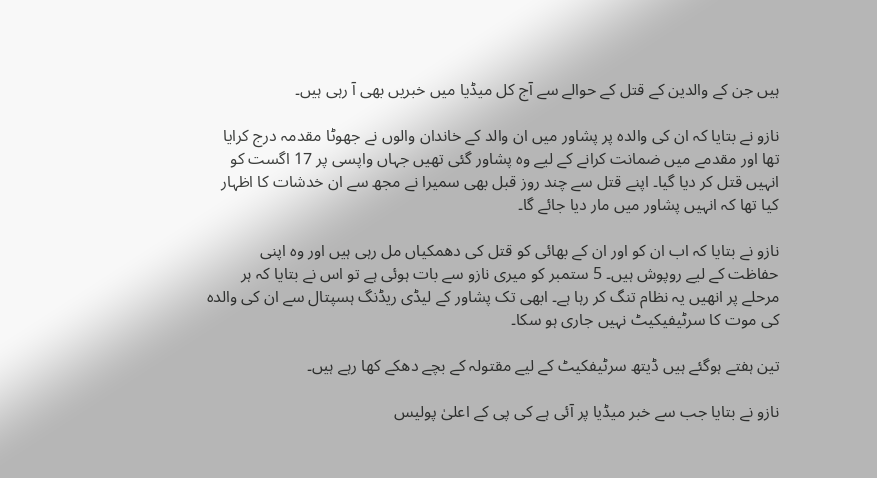ہیں جن کے والدین کے قتل کے حوالے سے آج کل میڈیا میں خبریں بھی آ رہی ہیں۔

نازو نے بتایا کہ ان کی والدہ پر پشاور میں ان والد کے خاندان والوں نے جھوٹا مقدمہ درج کرایا تھا اور مقدمے میں ضمانت کرانے کے لیے وہ پشاور گئی تھیں جہاں واپسی پر 17 اگست کو انہیں قتل کر دیا گیا۔ اپنے قتل سے چند روز قبل بھی سمیرا نے مجھ سے ان خدشات کا اظہار کیا تھا کہ انہیں پشاور میں مار دیا جائے گا۔

نازو نے بتایا کہ اب ان کو اور ان کے بھائی کو قتل کی دھمکیاں مل رہی ہیں اور وہ اپنی حفاظت کے لیے روپوش ہیں۔ 5 ستمبر کو میری نازو سے بات ہوئی ہے تو اس نے بتایا کہ ہر مرحلے پر انھیں یہ نظام تنگ کر رہا ہے۔ ابھی تک پشاور کے لیڈی ریڈنگ ہسپتال سے ان کی والدہ کی موت کا سرٹیفیکیٹ نہیں جاری ہو سکا۔

تین ہفتے ہوگئے ہیں ڈیتھ سرٹیفکیٹ کے لیے مقتولہ کے بچے دھکے کھا رہے ہیں۔

نازو نے بتایا جب سے خبر میڈیا پر آئی ہے کی پی کے اعلیٰ پولیس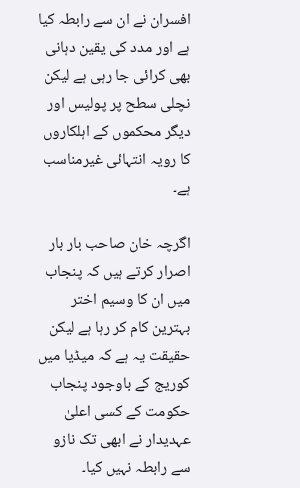افسران نے ان سے رابطہ کیا ہے اور مدد کی یقین دہانی بھی کرائی جا رہی ہے لیکن نچلی سطح پر پولیس اور دیگر محکموں کے اہلکاروں کا رویہ انتہائی غیرمناسب ہے۔

اگرچہ خان صاحب بار بار اصرار کرتے ہیں کہ پنجاب میں ان کا وسیم اختر بہترین کام کر رہا ہے لیکن حقیقت یہ ہے کہ میڈیا میں کوریج کے باوجود پنجاب حکومت کے کسی اعلیٰ عہدیدار نے ابھی تک نازو سے رابطہ نہیں کیا۔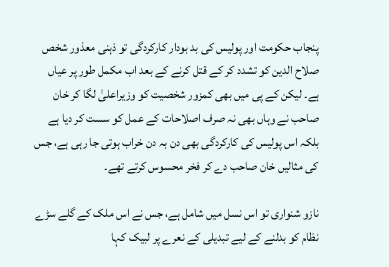پنجاب حکومت اور پولیس کی بد بودار کارکردگی تو ذہنی معذور شخص صلاح الدین کو تشدد کر کے قتل کرنے کے بعد اب مکمل طور پر عیاں ہے۔ لیکن کے پی میں بھی کمزور شخصیت کو وزیراعلیٰ لگا کر خان صاحب نے وہاں بھی نہ صرف اصلاحات کے عمل کو سست کر دیا ہے بلکہ اس پولیس کی کارکردگی بھی دن بہ دن خراب ہوتی جا رہی ہے، جس کی مثالیں خان صاحب دے کر فخر محسوس کرتے تھے۔

نازو شنواری تو اس نسل میں شامل ہے، جس نے اس ملک کے گلے سڑے نظام کو بدلنے کے لیے تبدیلی کے نعرے پر لبیک کہا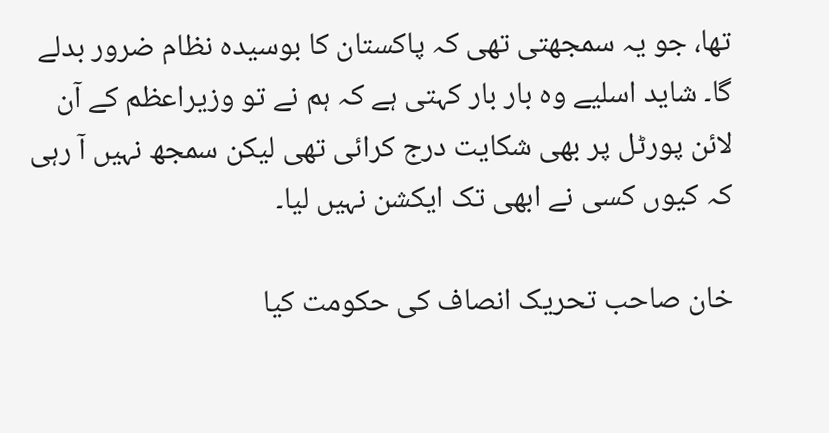تھا، جو یہ سمجھتی تھی کہ پاکستان کا بوسیدہ نظام ضرور بدلے گا۔ شاید اسلیے وہ بار بار کہتی ہے کہ ہم نے تو وزیراعظم کے آن لائن پورٹل پر بھی شکایت درج کرائی تھی لیکن سمجھ نہیں آ رہی کہ کیوں کسی نے ابھی تک ایکشن نہیں لیا۔

خان صاحب تحریک انصاف کی حکومت کیا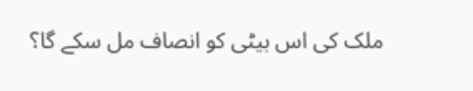ملک کی اس بیٹی کو انصاف مل سکے گا؟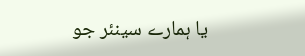یا ہمارے سینئر جو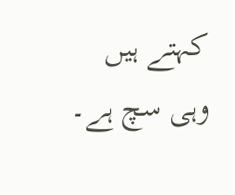کہتے ہیں وہی سچ ہے۔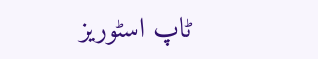ٹاپ اسٹوریز